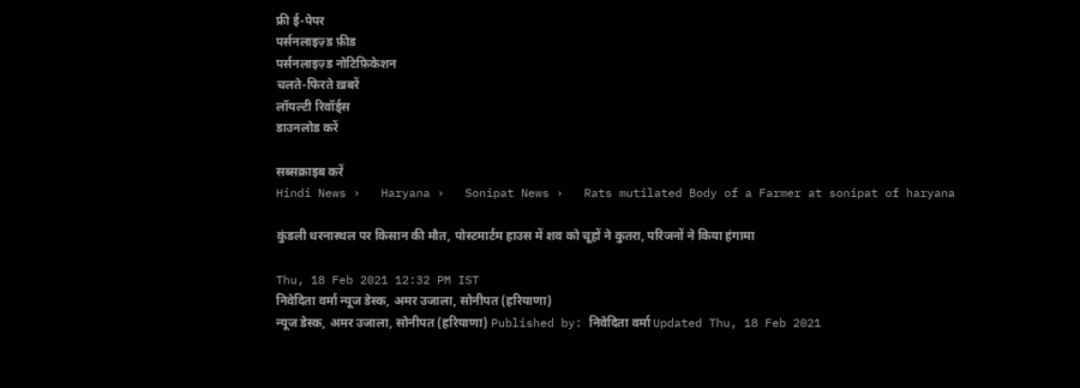फ्री ई-पेपर
पर्सनलाइज़्ड फ़ीड
पर्सनलाइज़्ड नोटिफ़िकेशन
चलते-फिरते ख़बरें
लॉयल्टी रिवॉर्ड्स
डाउनलोड करें

सब्सक्राइब करें
Hindi News ›   Haryana ›   Sonipat News ›   Rats mutilated Body of a Farmer at sonipat of haryana

कुंडली धरनास्थल पर किसान की मौत, पोस्टमार्टम हाउस में शव को चूहों ने कुतरा, परिजनों ने किया हंगामा

Thu, 18 Feb 2021 12:32 PM IST
निवेदिता वर्मा न्यूज डेस्क, अमर उजाला, सोनीपत (हरियाणा)
न्यूज डेस्क, अमर उजाला, सोनीपत (हरियाणा) Published by: निवेदिता वर्मा Updated Thu, 18 Feb 2021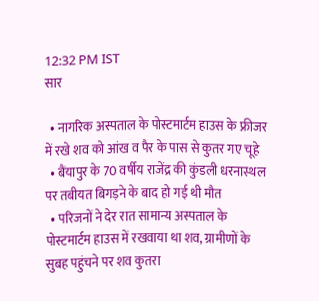12:32 PM IST
सार

  • नागरिक अस्पताल के पोस्टमार्टम हाउस के फ्रीजर में रखे शव को आंख व पैर के पास से कुतर गए चूहे
  • बैंयापुर के 70 वर्षीय राजेंद्र की कुंडली धरनास्थल पर तबीयत बिगड़ने के बाद हो गई थी मौत
  • परिजनों ने देर रात सामान्य अस्पताल के पोस्टमार्टम हाउस में रखवाया था शव, ग्रामीणों के सुबह पहुंचने पर शव कुतरा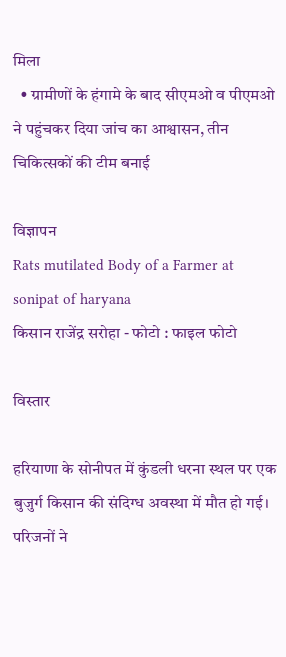मिला
  • ग्रामीणों के हंगामे के बाद सीएमओ व पीएमओ ने पहुंचकर दिया जांच का आश्वासन, तीन चिकित्सकों की टीम बनाई

विज्ञापन
Rats mutilated Body of a Farmer at sonipat of haryana
किसान राजेंद्र सरोहा - फोटो : फाइल फोटो

विस्तार

हरियाणा के सोनीपत में कुंडली धरना स्थल पर एक बुजुर्ग किसान की संदिग्ध अवस्था में मौत हो गई। परिजनों ने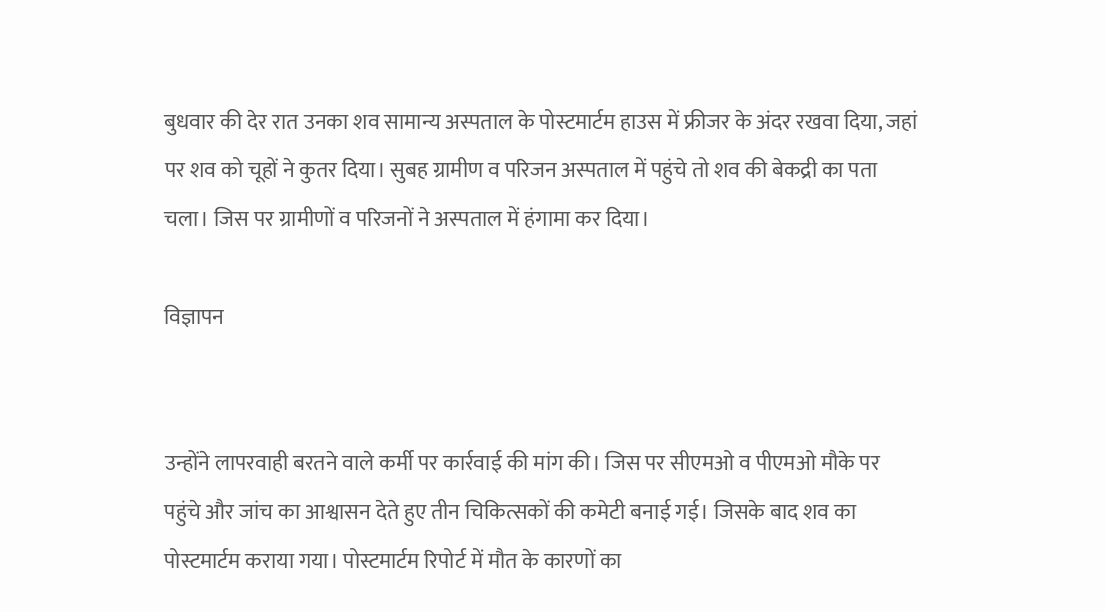बुधवार की देर रात उनका शव सामान्य अस्पताल के पोस्टमार्टम हाउस में फ्रीजर के अंदर रखवा दिया, जहां पर शव को चूहों ने कुतर दिया। सुबह ग्रामीण व परिजन अस्पताल में पहुंचे तो शव की बेकद्री का पता चला। जिस पर ग्रामीणों व परिजनों ने अस्पताल में हंगामा कर दिया।

विज्ञापन


उन्होंने लापरवाही बरतने वाले कर्मी पर कार्रवाई की मांग की। जिस पर सीएमओ व पीएमओ मौके पर पहुंचे और जांच का आश्वासन देते हुए तीन चिकित्सकों की कमेटी बनाई गई। जिसके बाद शव का पोस्टमार्टम कराया गया। पोस्टमार्टम रिपोर्ट में मौत के कारणों का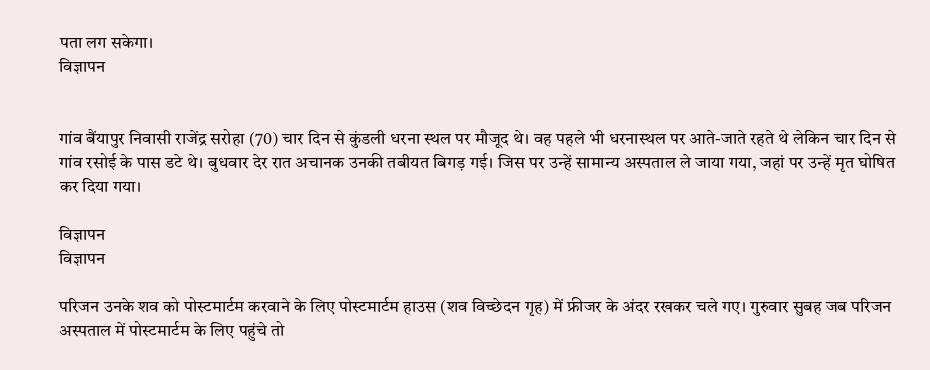पता लग सकेगा।
विज्ञापन


गांव बैंयापुर निवासी राजेंद्र सरोहा (70) चार दिन से कुंडली धरना स्थल पर मौजूद थे। वह पहले भी धरनास्थल पर आते-जाते रहते थे लेकिन चार दिन से गांव रसोई के पास डटे थे। बुधवार देर रात अचानक उनकी तबीयत बिगड़ गई। जिस पर उन्हें सामान्य अस्पताल ले जाया गया, जहां पर उन्हें मृत घोषित कर दिया गया।

विज्ञापन
विज्ञापन

परिजन उनके शव को पोस्टमार्टम करवाने के लिए पोस्टमार्टम हाउस (शव विच्छेदन गृह) में फ्रीजर के अंदर रखकर चले गए। गुरुवार सुबह जब परिजन अस्पताल में पोस्टमार्टम के लिए पहुंचे तो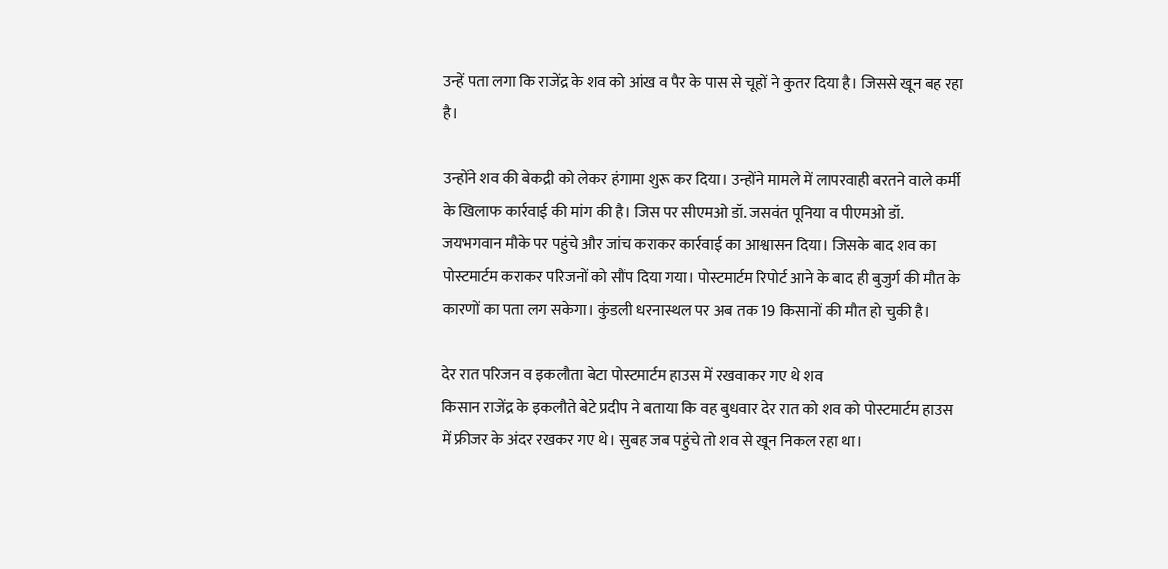उन्हें पता लगा कि राजेंद्र के शव को आंख व पैर के पास से चूहों ने कुतर दिया है। जिससे खून बह रहा है।

उन्होंने शव की बेकद्री को लेकर हंगामा शुरू कर दिया। उन्होंने मामले में लापरवाही बरतने वाले कर्मी के खिलाफ कार्रवाई की मांग की है। जिस पर सीएमओ डॉ. जसवंत पूनिया व पीएमओ डॉ. जयभगवान मौके पर पहुंचे और जांच कराकर कार्रवाई का आश्वासन दिया। जिसके बाद शव का पोस्टमार्टम कराकर परिजनों को सौंप दिया गया। पोस्टमार्टम रिपोर्ट आने के बाद ही बुजुर्ग की मौत के कारणों का पता लग सकेगा। कुंडली धरनास्थल पर अब तक 19 किसानों की मौत हो चुकी है।

देर रात परिजन व इकलौता बेटा पोस्टमार्टम हाउस में रखवाकर गए थे शव
किसान राजेंद्र के इकलौते बेटे प्रदीप ने बताया कि वह बुधवार देर रात को शव को पोस्टमार्टम हाउस में फ्रीजर के अंदर रखकर गए थे। सुबह जब पहुंचे तो शव से खून निकल रहा था।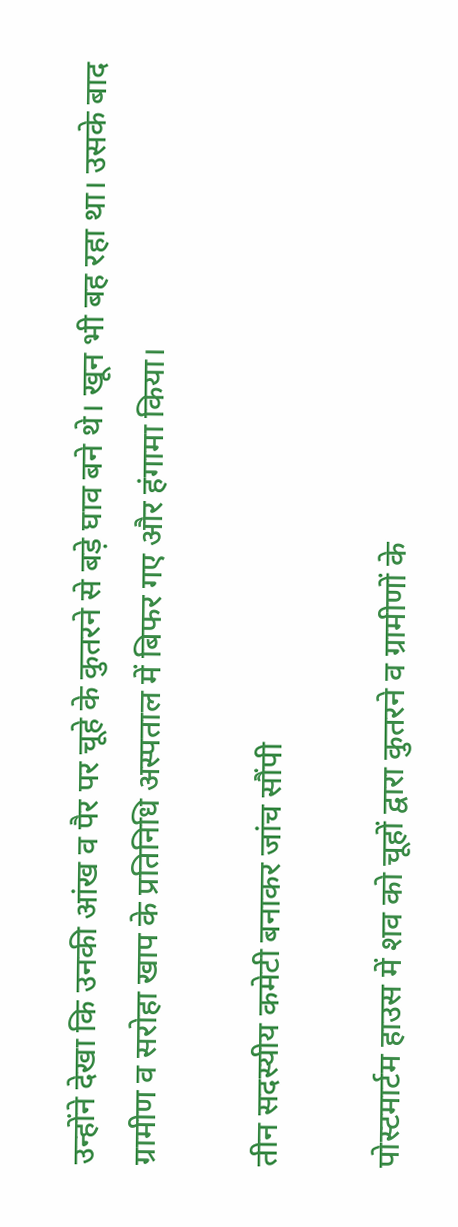उन्होंने देखा कि उनकी आंख व पैर पर चूहे के कुतरने से बड़े घाव बने थे। खून भी बह रहा था। उसके बाद ग्रामीण व सरोहा खाप के प्रतिनिधि अस्पताल में बिफर गए और हंगामा किया।

तीन सदस्यीय कमेटी बनाकर जांच सौंपी

पोस्टमार्टम हाउस में शव को चूहों द्वारा कुतरने व ग्रामीणों के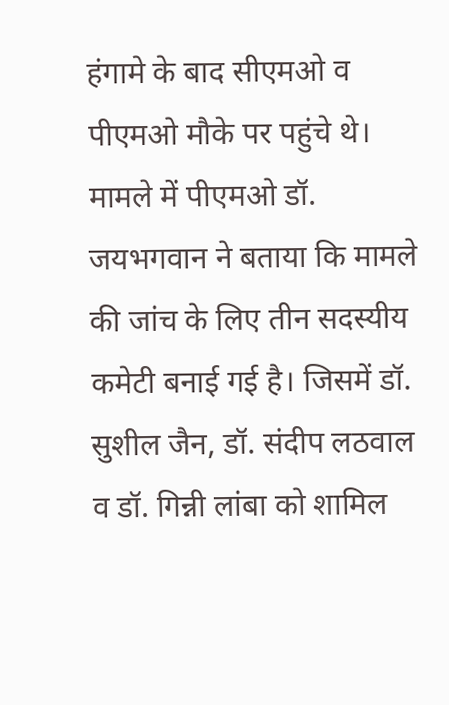हंगामे के बाद सीएमओ व पीएमओ मौके पर पहुंचे थे। मामले में पीएमओ डॉ. जयभगवान ने बताया कि मामले की जांच के लिए तीन सदस्यीय कमेटी बनाई गई है। जिसमें डॉ. सुशील जैन, डॉ. संदीप लठवाल व डॉ. गिन्नी लांबा को शामिल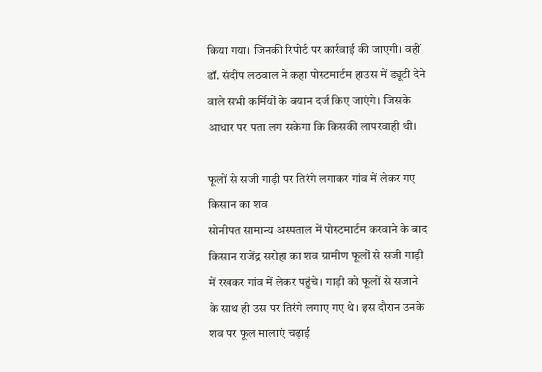किया गया। जिनकी रिपोर्ट पर कार्रवाई की जाएगी। वहीं डॉ. संदीप लठवाल ने कहा पोस्टमार्टम हाउस में ड्यूटी देने वाले सभी कर्मियों के बयान दर्ज किए जाएंगे। जिसके आधार पर पता लग सकेगा कि किसकी लापरवाही थी।

फूलों से सजी गाड़ी पर तिरंगे लगाकर गांव में लेकर गए किसान का शव
सोनीपत सामान्य अस्पताल में पोस्टमार्टम करवाने के बाद किसान राजेंद्र सरोहा का शव ग्रामीण फूलों से सजी गाड़ी में रखकर गांव में लेकर पहुंचे। गाड़ी को फूलों से सजाने के साथ ही उस पर तिरंगे लगाए गए थे। इस दौरान उनके शव पर फूल मालाएं चढ़ाई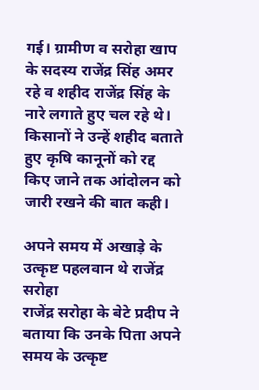गई। ग्रामीण व सरोहा खाप के सदस्य राजेंद्र सिंह अमर रहे व शहीद राजेंद्र सिंह के नारे लगाते हुए चल रहे थे। किसानों ने उन्हें शहीद बताते हुए कृषि कानूनों को रद्द किए जाने तक आंदोलन को जारी रखने की बात कही।

अपने समय में अखाड़े के उत्कृष्ट पहलवान थे राजेंद्र सरोहा
राजेंद्र सरोहा के बेटे प्रदीप ने बताया कि उनके पिता अपने समय के उत्कृष्ट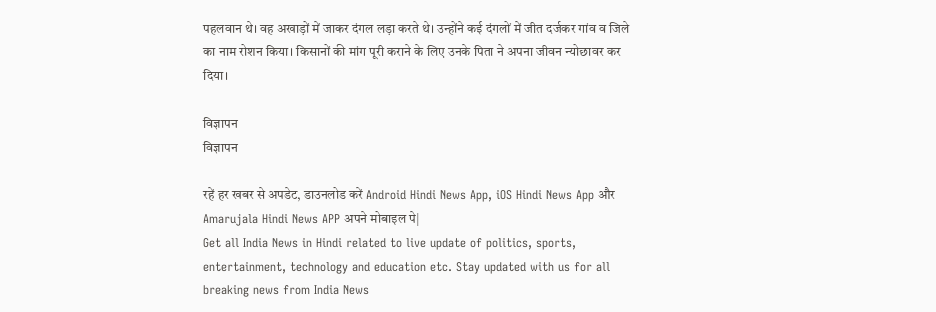पहलवान थे। वह अखाड़ों में जाकर दंगल लड़ा करते थे। उन्होंने कई दंगलों में जीत दर्जकर गांव व जिले का नाम रोशन किया। किसानों की मांग पूरी कराने के लिए उनके पिता ने अपना जीवन न्योछावर कर दिया।

विज्ञापन
विज्ञापन

रहें हर खबर से अपडेट, डाउनलोड करें Android Hindi News App, iOS Hindi News App और Amarujala Hindi News APP अपने मोबाइल पे|
Get all India News in Hindi related to live update of politics, sports, entertainment, technology and education etc. Stay updated with us for all breaking news from India News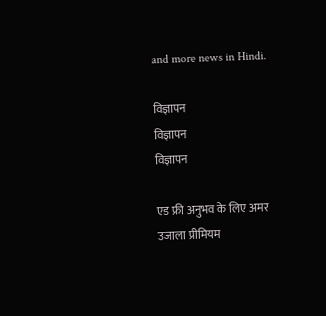and more news in Hindi.

विज्ञापन
विज्ञापन
विज्ञापन

एड फ्री अनुभव के लिए अमर उजाला प्रीमियम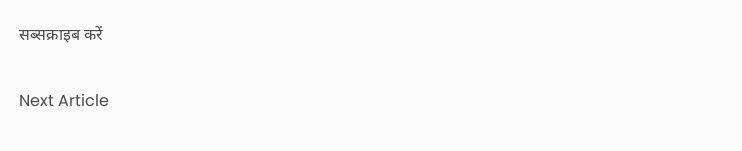सब्सक्राइब करें

Next Article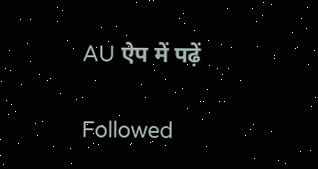AU ऐप में पढ़ें

Followed